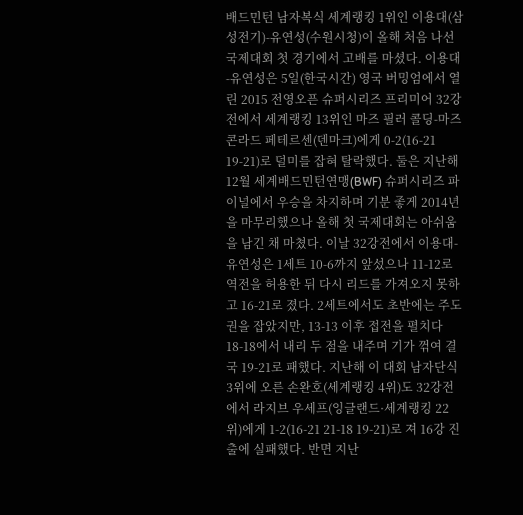배드민턴 남자복식 세계랭킹 1위인 이용대(삼성전기)-유연성(수원시청)이 올해 처음 나선 국제대회 첫 경기에서 고배를 마셨다. 이용대-유연성은 5일(한국시간) 영국 버밍엄에서 열린 2015 전영오픈 슈퍼시리즈 프리미어 32강전에서 세계랭킹 13위인 마즈 필러 콜딩-마즈 콘라드 페테르센(덴마크)에게 0-2(16-21 19-21)로 덜미를 잡혀 탈락했다. 둘은 지난해 12월 세계배드민턴연맹(BWF) 슈퍼시리즈 파이널에서 우승을 차지하며 기분 좋게 2014년을 마무리했으나 올해 첫 국제대회는 아쉬움을 남긴 채 마쳤다. 이날 32강전에서 이용대-유연성은 1세트 10-6까지 앞섰으나 11-12로 역전을 허용한 뒤 다시 리드를 가져오지 못하고 16-21로 졌다. 2세트에서도 초반에는 주도권을 잡았지만, 13-13 이후 접전을 펼치다 18-18에서 내리 두 점을 내주며 기가 꺾여 결국 19-21로 패했다. 지난해 이 대회 남자단식 3위에 오른 손완호(세계랭킹 4위)도 32강전에서 라지브 우세프(잉글랜드·세계랭킹 22위)에게 1-2(16-21 21-18 19-21)로 져 16강 진출에 실패했다. 반면 지난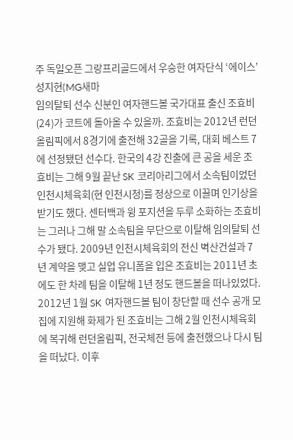주 독일오픈 그랑프리골드에서 우승한 여자단식 ‘에이스’ 성지현(MG새마
임의탈퇴 선수 신분인 여자핸드볼 국가대표 출신 조효비(24)가 코트에 돌아올 수 있을까. 조효비는 2012년 런던 올림픽에서 8경기에 출전해 32골을 기록, 대회 베스트 7에 선정됐던 선수다. 한국의 4강 진출에 큰 공을 세운 조효비는 그해 9월 끝난 SK 코리아리그에서 소속팀이었던 인천시체육회(현 인천시청)를 정상으로 이끌며 인기상을 받기도 했다. 센터백과 윙 포지션을 두루 소화하는 조효비는 그러나 그해 말 소속팀을 무단으로 이탈해 임의탈퇴 선수가 됐다. 2009년 인천시체육회의 전신 벽산건설과 7년 계약을 맺고 실업 유니폼을 입은 조효비는 2011년 초에도 한 차례 팀을 이탈해 1년 정도 핸드볼을 떠나있었다. 2012년 1월 SK 여자핸드볼 팀이 창단할 때 선수 공개 모집에 지원해 화제가 된 조효비는 그해 2월 인천시체육회에 복귀해 런던올림픽, 전국체전 등에 출전했으나 다시 팀을 떠났다. 이후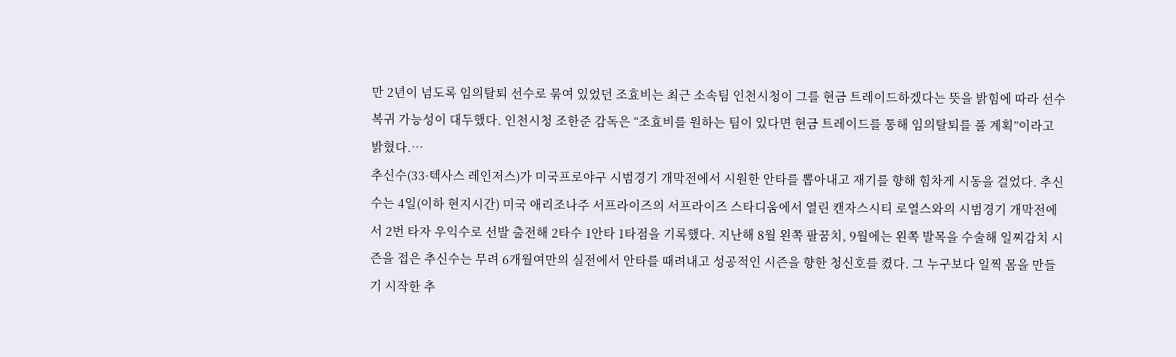만 2년이 넘도록 임의탈퇴 선수로 묶여 있었던 조효비는 최근 소속팀 인천시청이 그를 현금 트레이드하겠다는 뜻을 밝힘에 따라 선수 복귀 가능성이 대두했다. 인천시청 조한준 감독은 “조효비를 원하는 팀이 있다면 현금 트레이드를 통해 임의탈퇴를 풀 계획”이라고 밝혔다.…
추신수(33·텍사스 레인저스)가 미국프로야구 시범경기 개막전에서 시원한 안타를 뽑아내고 재기를 향해 힘차게 시동을 걸었다. 추신수는 4일(이하 현지시간) 미국 애리조나주 서프라이즈의 서프라이즈 스타디움에서 열린 캔자스시티 로열스와의 시범경기 개막전에서 2번 타자 우익수로 선발 출전해 2타수 1안타 1타점을 기록했다. 지난해 8월 왼쪽 팔꿈치, 9월에는 왼쪽 발목을 수술해 일찌감치 시즌을 접은 추신수는 무려 6개월여만의 실전에서 안타를 때려내고 성공적인 시즌을 향한 청신호를 켰다. 그 누구보다 일찍 몸을 만들기 시작한 추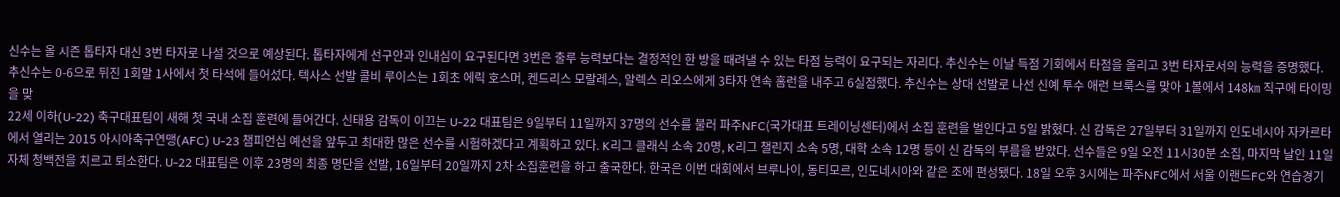신수는 올 시즌 톱타자 대신 3번 타자로 나설 것으로 예상된다. 톱타자에게 선구안과 인내심이 요구된다면 3번은 출루 능력보다는 결정적인 한 방을 때려낼 수 있는 타점 능력이 요구되는 자리다. 추신수는 이날 득점 기회에서 타점을 올리고 3번 타자로서의 능력을 증명했다. 추신수는 0-6으로 뒤진 1회말 1사에서 첫 타석에 들어섰다. 텍사스 선발 콜비 루이스는 1회초 에릭 호스머, 켄드리스 모랄레스, 알렉스 리오스에게 3타자 연속 홈런을 내주고 6실점했다. 추신수는 상대 선발로 나선 신예 투수 애런 브룩스를 맞아 1볼에서 148㎞ 직구에 타이밍을 맞
22세 이하(U-22) 축구대표팀이 새해 첫 국내 소집 훈련에 들어간다. 신태용 감독이 이끄는 U-22 대표팀은 9일부터 11일까지 37명의 선수를 불러 파주NFC(국가대표 트레이닝센터)에서 소집 훈련을 벌인다고 5일 밝혔다. 신 감독은 27일부터 31일까지 인도네시아 자카르타에서 열리는 2015 아시아축구연맹(AFC) U-23 챔피언십 예선을 앞두고 최대한 많은 선수를 시험하겠다고 계획하고 있다. K리그 클래식 소속 20명, K리그 챌린지 소속 5명, 대학 소속 12명 등이 신 감독의 부름을 받았다. 선수들은 9일 오전 11시30분 소집, 마지막 날인 11일 자체 청백전을 치르고 퇴소한다. U-22 대표팀은 이후 23명의 최종 명단을 선발, 16일부터 20일까지 2차 소집훈련을 하고 출국한다. 한국은 이번 대회에서 브루나이, 동티모르, 인도네시아와 같은 조에 편성됐다. 18일 오후 3시에는 파주NFC에서 서울 이랜드FC와 연습경기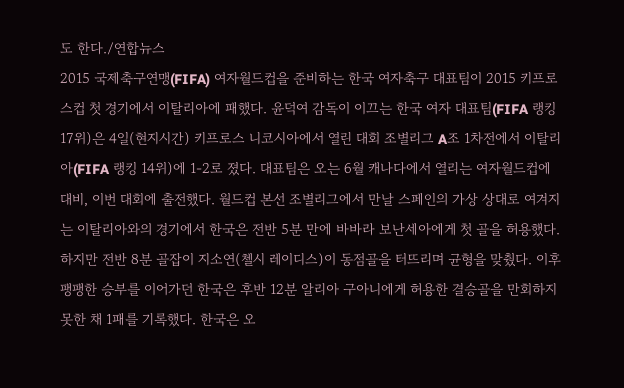도 한다./연합뉴스
2015 국제축구연맹(FIFA) 여자월드컵을 준비하는 한국 여자축구 대표팀이 2015 키프로스컵 첫 경기에서 이탈리아에 패했다. 윤덕여 감독이 이끄는 한국 여자 대표팀(FIFA 랭킹 17위)은 4일(현지시간) 키프로스 니코시아에서 열린 대회 조별리그 A조 1차전에서 이탈리아(FIFA 랭킹 14위)에 1-2로 졌다. 대표팀은 오는 6월 캐나다에서 열리는 여자월드컵에 대비, 이번 대회에 출전했다. 월드컵 본선 조별리그에서 만날 스페인의 가상 상대로 여겨지는 이탈리아와의 경기에서 한국은 전반 5분 만에 바바라 보난세아에게 첫 골을 허용했다. 하지만 전반 8분 골잡이 지소연(첼시 레이디스)이 동점골을 터뜨리며 균형을 맞췄다. 이후 팽팽한 승부를 이어가던 한국은 후반 12분 알리아 구아니에게 허용한 결승골을 만회하지 못한 채 1패를 기록했다. 한국은 오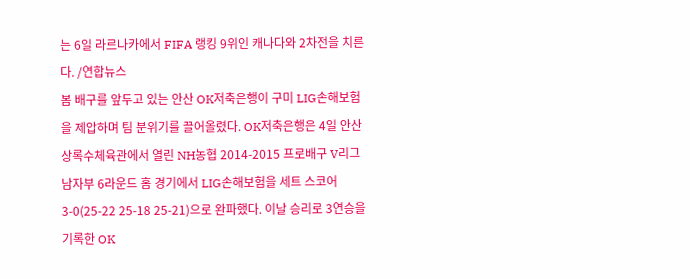는 6일 라르나카에서 FIFA 랭킹 9위인 캐나다와 2차전을 치른다. /연합뉴스
봄 배구를 앞두고 있는 안산 OK저축은행이 구미 LIG손해보험을 제압하며 팀 분위기를 끌어올렸다. OK저축은행은 4일 안산 상록수체육관에서 열린 NH농협 2014-2015 프로배구 V리그 남자부 6라운드 홈 경기에서 LIG손해보험을 세트 스코어 3-0(25-22 25-18 25-21)으로 완파했다. 이날 승리로 3연승을 기록한 OK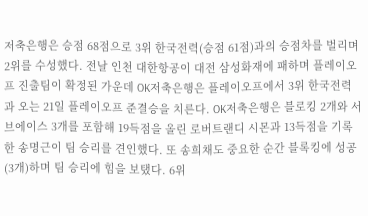저축은행은 승점 68점으로 3위 한국전력(승점 61점)과의 승점차를 벌리며 2위를 수성했다. 전날 인천 대한항공이 대전 삼성화재에 패하며 플레이오프 진출팀이 확정된 가운데 OK저축은행은 플레이오프에서 3위 한국전력과 오는 21일 플레이오프 준결승을 치른다. OK저축은행은 블로킹 2개와 서브에이스 3개를 포함해 19득점을 올린 로버트랜디 시몬과 13득점을 기록한 송명근이 팀 승리를 견인했다. 또 송희채도 중요한 순간 블록킹에 성공(3개)하며 팀 승리에 힘을 보탰다. 6위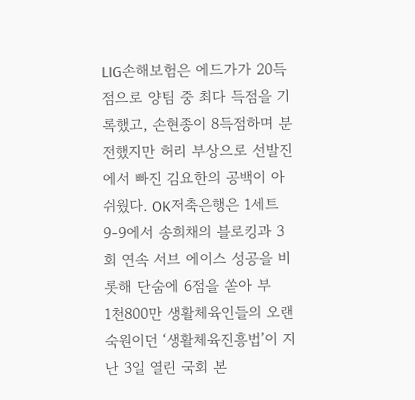LIG손해보험은 에드가가 20득점으로 양팀 중 최다 득점을 기록했고, 손현종이 8득점하며 분전했지만 허리 부상으로 선발진에서 빠진 김요한의 공백이 아쉬웠다. OK저축은행은 1세트 9-9에서 송희채의 블로킹과 3회 연속 서브 에이스 성공을 비롯해 단숨에 6점을 쏟아 부
1천800만 생활체육인들의 오랜 숙원이던 ‘생활체육진흥법’이 지난 3일 열린 국회 본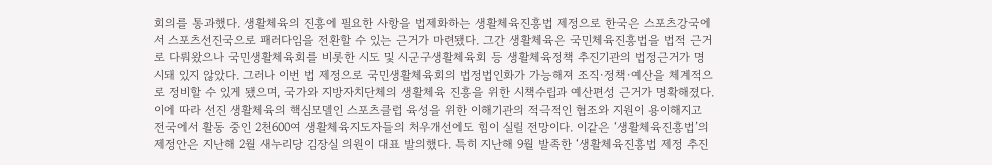회의를 통과했다. 생활체육의 진흥에 필요한 사항을 법제화하는 생활체육진흥법 제정으로 한국은 스포츠강국에서 스포츠선진국으로 패러다임을 전환할 수 있는 근거가 마련됐다. 그간 생활체육은 국민체육진흥법을 법적 근거로 다뤄왔으나 국민생활체육회를 비롯한 시도 및 시군구생활체육회 등 생활체육정책 추진기관의 법정근거가 명시돼 있지 않았다. 그러나 이번 법 제정으로 국민생활체육회의 법정법인화가 가능해져 조직·정책·예산을 체계적으로 정비할 수 있게 됐으며, 국가와 지방자치단체의 생활체육 진흥을 위한 시책수립과 예산편성 근거가 명확해졌다. 이에 따라 선진 생활체육의 핵심모델인 스포츠클럽 육성을 위한 이해기관의 적극적인 협조와 지원이 용이해지고 전국에서 활동 중인 2천600여 생활체육지도자들의 처우개선에도 힘이 실릴 전망이다. 이같은 ‘생활체육진흥법’의 제정안은 지난해 2월 새누리당 김장실 의원이 대표 발의했다. 특히 지난해 9월 발족한 ‘생활체육진흥법 제정 추진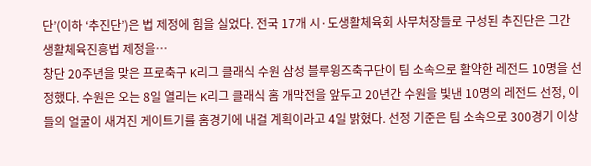단’(이하 ‘추진단’)은 법 제정에 힘을 실었다. 전국 17개 시·도생활체육회 사무처장들로 구성된 추진단은 그간 생활체육진흥법 제정을…
창단 20주년을 맞은 프로축구 K리그 클래식 수원 삼성 블루윙즈축구단이 팀 소속으로 활약한 레전드 10명을 선정했다. 수원은 오는 8일 열리는 K리그 클래식 홈 개막전을 앞두고 20년간 수원을 빛낸 10명의 레전드 선정, 이들의 얼굴이 새겨진 게이트기를 홈경기에 내걸 계획이라고 4일 밝혔다. 선정 기준은 팀 소속으로 300경기 이상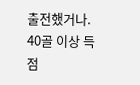출전했거나. 40골 이상 득점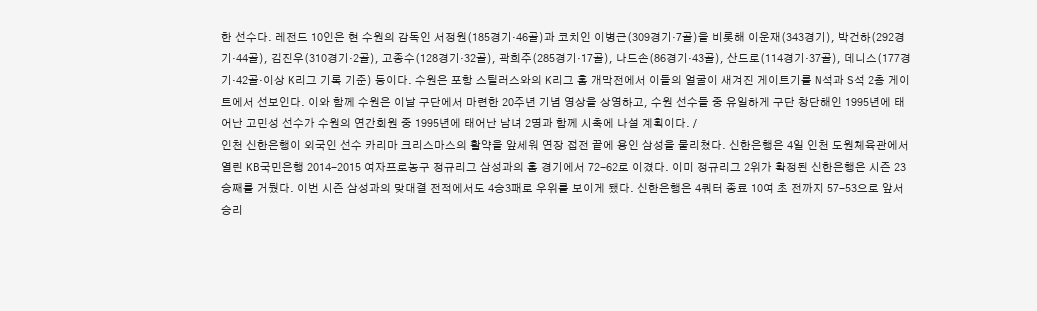한 선수다. 레전드 10인은 현 수원의 감독인 서정원(185경기·46골)과 코치인 이병근(309경기·7골)을 비롯해 이운재(343경기), 박건하(292경기·44골), 김진우(310경기·2골), 고종수(128경기·32골), 곽희주(285경기·17골), 나드손(86경기·43골), 산드로(114경기·37골), 데니스(177경기·42골·이상 K리그 기록 기준) 등이다. 수원은 포항 스틸러스와의 K리그 홈 개막전에서 이들의 얼굴이 새겨진 게이트기를 N석과 S석 2층 게이트에서 선보인다. 이와 함께 수원은 이날 구단에서 마련한 20주년 기념 영상을 상영하고, 수원 선수들 중 유일하게 구단 창단해인 1995년에 태어난 고민성 선수가 수원의 연간회원 중 1995년에 태어난 남녀 2명과 함께 시축에 나설 계획이다. /
인천 신한은행이 외국인 선수 카리마 크리스마스의 활약을 앞세워 연장 접전 끝에 용인 삼성을 물리쳤다. 신한은행은 4일 인천 도원체육관에서 열린 KB국민은행 2014-2015 여자프로농구 정규리그 삼성과의 홈 경기에서 72-62로 이겼다. 이미 정규리그 2위가 확정된 신한은행은 시즌 23승째를 거뒀다. 이번 시즌 삼성과의 맞대결 전적에서도 4승3패로 우위를 보이게 됐다. 신한은행은 4쿼터 종료 10여 초 전까지 57-53으로 앞서 승리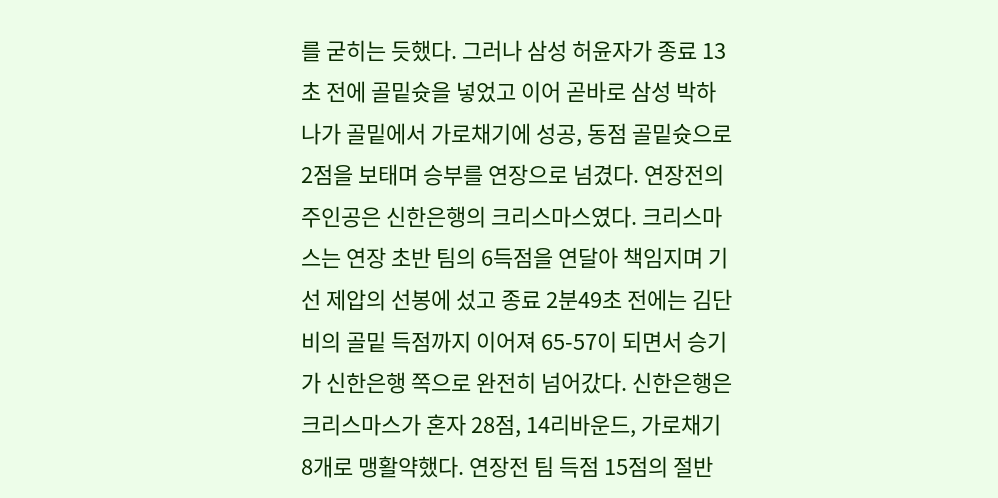를 굳히는 듯했다. 그러나 삼성 허윤자가 종료 13초 전에 골밑슛을 넣었고 이어 곧바로 삼성 박하나가 골밑에서 가로채기에 성공, 동점 골밑슛으로 2점을 보태며 승부를 연장으로 넘겼다. 연장전의 주인공은 신한은행의 크리스마스였다. 크리스마스는 연장 초반 팀의 6득점을 연달아 책임지며 기선 제압의 선봉에 섰고 종료 2분49초 전에는 김단비의 골밑 득점까지 이어져 65-57이 되면서 승기가 신한은행 쪽으로 완전히 넘어갔다. 신한은행은 크리스마스가 혼자 28점, 14리바운드, 가로채기 8개로 맹활약했다. 연장전 팀 득점 15점의 절반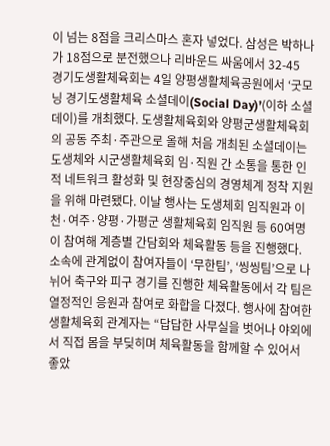이 넘는 8점을 크리스마스 혼자 넣었다. 삼성은 박하나가 18점으로 분전했으나 리바운드 싸움에서 32-45
경기도생활체육회는 4일 양평생활체육공원에서 ‘굿모닝 경기도생활체육 소셜데이(Social Day)’(이하 소셜데이)를 개최했다. 도생활체육회와 양평군생활체육회의 공동 주최·주관으로 올해 처음 개최된 소셜데이는 도생체와 시군생활체육회 임·직원 간 소통을 통한 인적 네트워크 활성화 및 현장중심의 경영체계 정착 지원을 위해 마련됐다. 이날 행사는 도생체회 임직원과 이천·여주·양평·가평군 생활체육회 임직원 등 60여명이 참여해 계층별 간담회와 체육활동 등을 진행했다. 소속에 관계없이 참여자들이 ‘무한팀’, ‘씽씽팀’으로 나뉘어 축구와 피구 경기를 진행한 체육활동에서 각 팀은 열정적인 응원과 참여로 화합을 다졌다. 행사에 참여한 생활체육회 관계자는 “답답한 사무실을 벗어나 야외에서 직접 몸을 부딪히며 체육활동을 함께할 수 있어서 좋았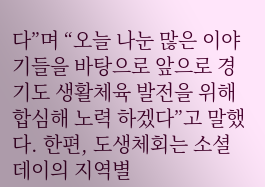다”며 “오늘 나눈 많은 이야기들을 바탕으로 앞으로 경기도 생활체육 발전을 위해 합심해 노력 하겠다”고 말했다. 한편, 도생체회는 소셜데이의 지역별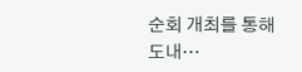순회 개최를 통해 도내…